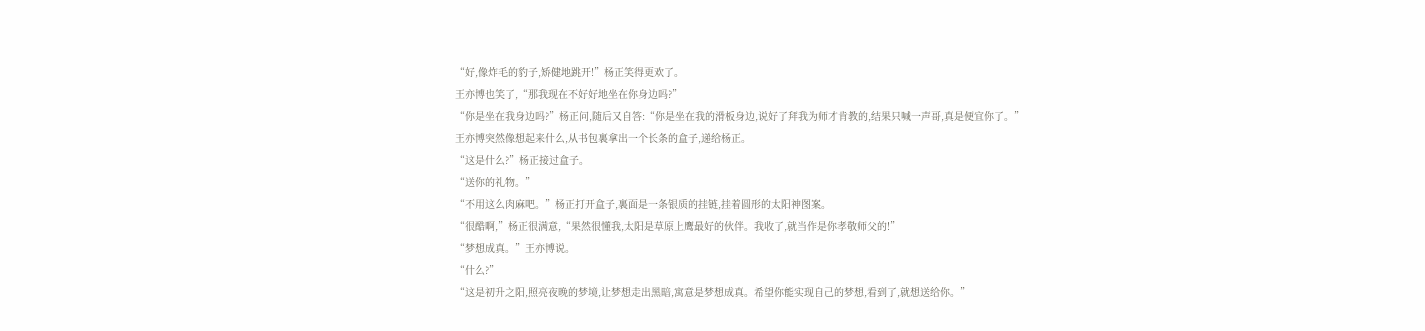“好,像炸毛的豹子,矫健地跳开!”杨正笑得更欢了。
王亦博也笑了,“那我现在不好好地坐在你身边吗?”
“你是坐在我身边吗?”杨正问,随后又自答:“你是坐在我的滑板身边,说好了拜我为师才肯教的,结果只喊一声哥,真是便宜你了。”
王亦博突然像想起来什么,从书包裏拿出一个长条的盒子,递给杨正。
“这是什么?”杨正接过盒子。
“送你的礼物。”
“不用这么肉麻吧。”杨正打开盒子,裏面是一条银质的挂链,挂着圆形的太阳神图案。
“很酷啊,”杨正很满意,“果然很懂我,太阳是草原上鹰最好的伙伴。我收了,就当作是你孝敬师父的!”
“梦想成真。”王亦博说。
“什么?”
“这是初升之阳,照亮夜晚的梦境,让梦想走出黑暗,寓意是梦想成真。希望你能实现自己的梦想,看到了,就想送给你。”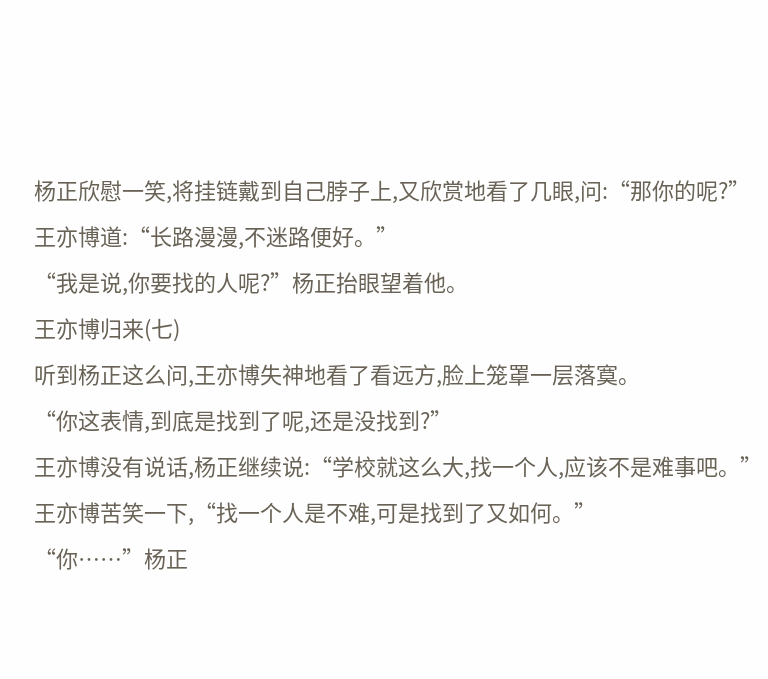杨正欣慰一笑,将挂链戴到自己脖子上,又欣赏地看了几眼,问:“那你的呢?”
王亦博道:“长路漫漫,不迷路便好。”
“我是说,你要找的人呢?”杨正抬眼望着他。
王亦博归来(七)
听到杨正这么问,王亦博失神地看了看远方,脸上笼罩一层落寞。
“你这表情,到底是找到了呢,还是没找到?”
王亦博没有说话,杨正继续说:“学校就这么大,找一个人,应该不是难事吧。”
王亦博苦笑一下,“找一个人是不难,可是找到了又如何。”
“你……”杨正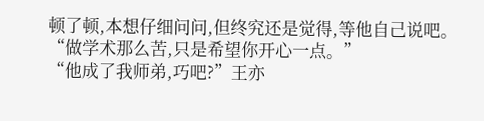顿了顿,本想仔细问问,但终究还是觉得,等他自己说吧。“做学术那么苦,只是希望你开心一点。”
“他成了我师弟,巧吧?”王亦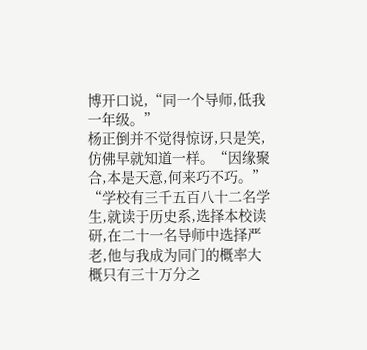博开口说,“同一个导师,低我一年级。”
杨正倒并不觉得惊讶,只是笑,仿佛早就知道一样。“因缘聚合,本是天意,何来巧不巧。”
“学校有三千五百八十二名学生,就读于历史系,选择本校读研,在二十一名导师中选择严老,他与我成为同门的概率大概只有三十万分之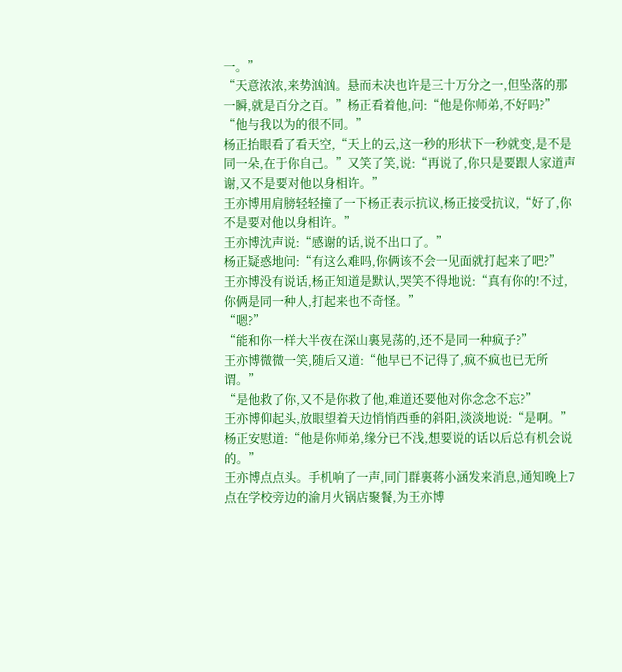一。”
“天意浓浓,来势汹汹。悬而未决也许是三十万分之一,但坠落的那一瞬,就是百分之百。”杨正看着他,问:“他是你师弟,不好吗?”
“他与我以为的很不同。”
杨正抬眼看了看天空,“天上的云,这一秒的形状下一秒就变,是不是同一朵,在于你自己。”又笑了笑,说:“再说了,你只是要跟人家道声谢,又不是要对他以身相许。”
王亦博用肩膀轻轻撞了一下杨正表示抗议,杨正接受抗议,“好了,你不是要对他以身相许。”
王亦博沈声说:“感谢的话,说不出口了。”
杨正疑惑地问:“有这么难吗,你俩该不会一见面就打起来了吧?”
王亦博没有说话,杨正知道是默认,哭笑不得地说:“真有你的!不过,你俩是同一种人,打起来也不奇怪。”
“嗯?”
“能和你一样大半夜在深山裏晃荡的,还不是同一种疯子?”
王亦博微微一笑,随后又道:“他早已不记得了,疯不疯也已无所谓。”
“是他救了你,又不是你救了他,难道还要他对你念念不忘?”
王亦博仰起头,放眼望着天边悄悄西垂的斜阳,淡淡地说:“是啊。”
杨正安慰道:“他是你师弟,缘分已不浅,想要说的话以后总有机会说的。”
王亦博点点头。手机响了一声,同门群裏蒋小涵发来消息,通知晚上7点在学校旁边的渝月火锅店聚餐,为王亦博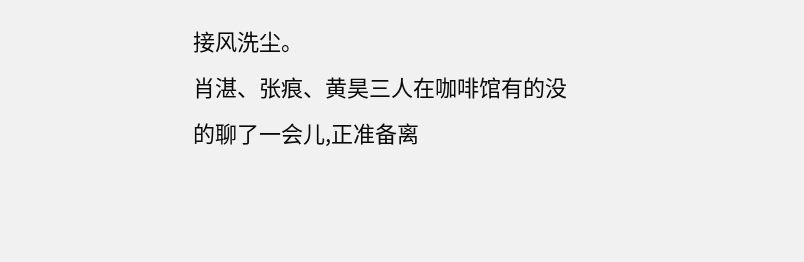接风洗尘。
肖湛、张痕、黄昊三人在咖啡馆有的没的聊了一会儿,正准备离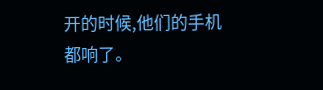开的时候,他们的手机都响了。